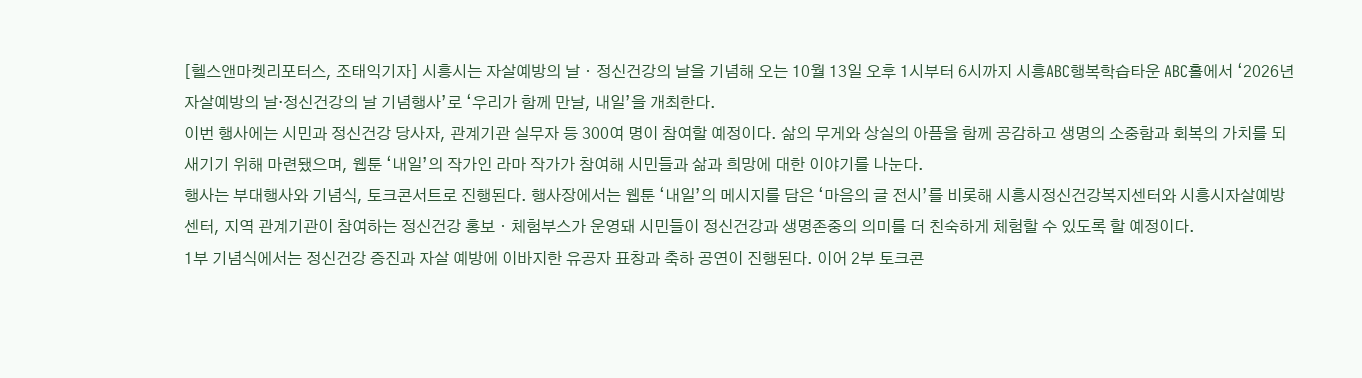[헬스앤마켓리포터스, 조태익기자] 시흥시는 자살예방의 날ㆍ정신건강의 날을 기념해 오는 10월 13일 오후 1시부터 6시까지 시흥ABC행복학습타운 ABC홀에서 ‘2026년 자살예방의 날·정신건강의 날 기념행사’로 ‘우리가 함께 만날, 내일’을 개최한다.
이번 행사에는 시민과 정신건강 당사자, 관계기관 실무자 등 300여 명이 참여할 예정이다. 삶의 무게와 상실의 아픔을 함께 공감하고 생명의 소중함과 회복의 가치를 되새기기 위해 마련됐으며, 웹툰 ‘내일’의 작가인 라마 작가가 참여해 시민들과 삶과 희망에 대한 이야기를 나눈다.
행사는 부대행사와 기념식, 토크콘서트로 진행된다. 행사장에서는 웹툰 ‘내일’의 메시지를 담은 ‘마음의 글 전시’를 비롯해 시흥시정신건강복지센터와 시흥시자살예방센터, 지역 관계기관이 참여하는 정신건강 홍보ㆍ체험부스가 운영돼 시민들이 정신건강과 생명존중의 의미를 더 친숙하게 체험할 수 있도록 할 예정이다.
1부 기념식에서는 정신건강 증진과 자살 예방에 이바지한 유공자 표창과 축하 공연이 진행된다. 이어 2부 토크콘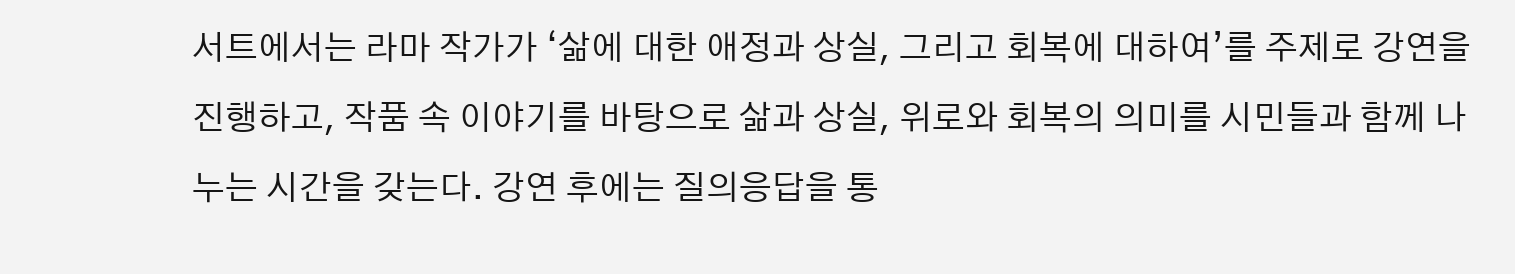서트에서는 라마 작가가 ‘삶에 대한 애정과 상실, 그리고 회복에 대하여’를 주제로 강연을 진행하고, 작품 속 이야기를 바탕으로 삶과 상실, 위로와 회복의 의미를 시민들과 함께 나누는 시간을 갖는다. 강연 후에는 질의응답을 통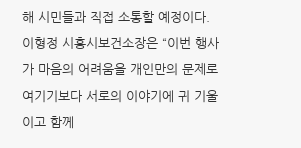해 시민들과 직접 소통할 예정이다.
이형정 시흥시보건소장은 “이번 행사가 마음의 어려움을 개인만의 문제로 여기기보다 서로의 이야기에 귀 기울이고 함께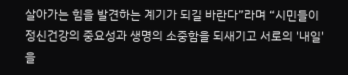살아가는 힘을 발견하는 계기가 되길 바란다”라며 “시민들이 정신건강의 중요성과 생명의 소중함을 되새기고 서로의 '내일'을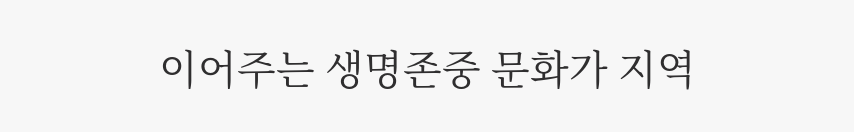이어주는 생명존중 문화가 지역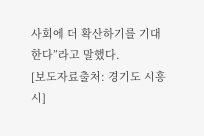사회에 더 확산하기를 기대한다”라고 말했다.
[보도자료출처: 경기도 시흥시]